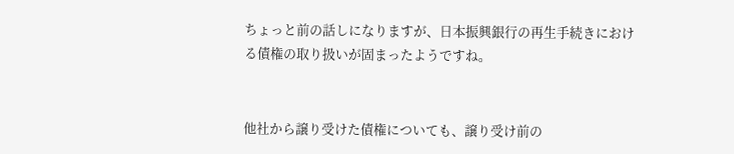ちょっと前の話しになりますが、日本振興銀行の再生手続きにおける債権の取り扱いが固まったようですね。


他社から譲り受けた債権についても、譲り受け前の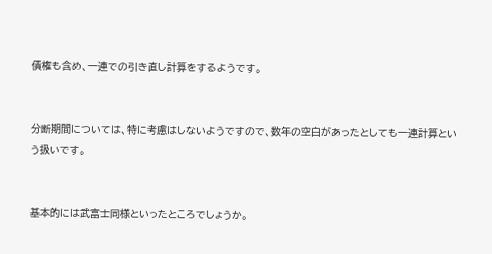債権も含め、一連での引き直し計算をするようです。


分断期間については、特に考慮はしないようですので、数年の空白があったとしても一連計算という扱いです。


基本的には武富士同様といったところでしょうか。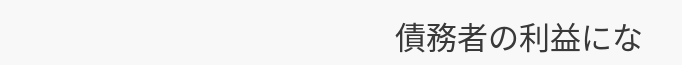債務者の利益にな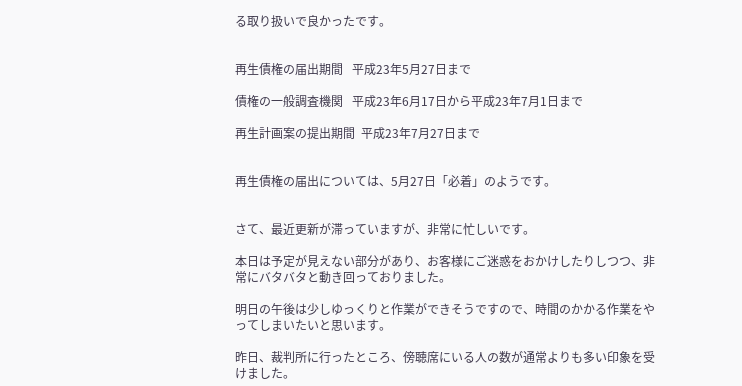る取り扱いで良かったです。


再生債権の届出期間   平成23年5月27日まで

債権の一般調査機関   平成23年6月17日から平成23年7月1日まで

再生計画案の提出期間  平成23年7月27日まで


再生債権の届出については、5月27日「必着」のようです。


さて、最近更新が滞っていますが、非常に忙しいです。

本日は予定が見えない部分があり、お客様にご迷惑をおかけしたりしつつ、非常にバタバタと動き回っておりました。

明日の午後は少しゆっくりと作業ができそうですので、時間のかかる作業をやってしまいたいと思います。

昨日、裁判所に行ったところ、傍聴席にいる人の数が通常よりも多い印象を受けました。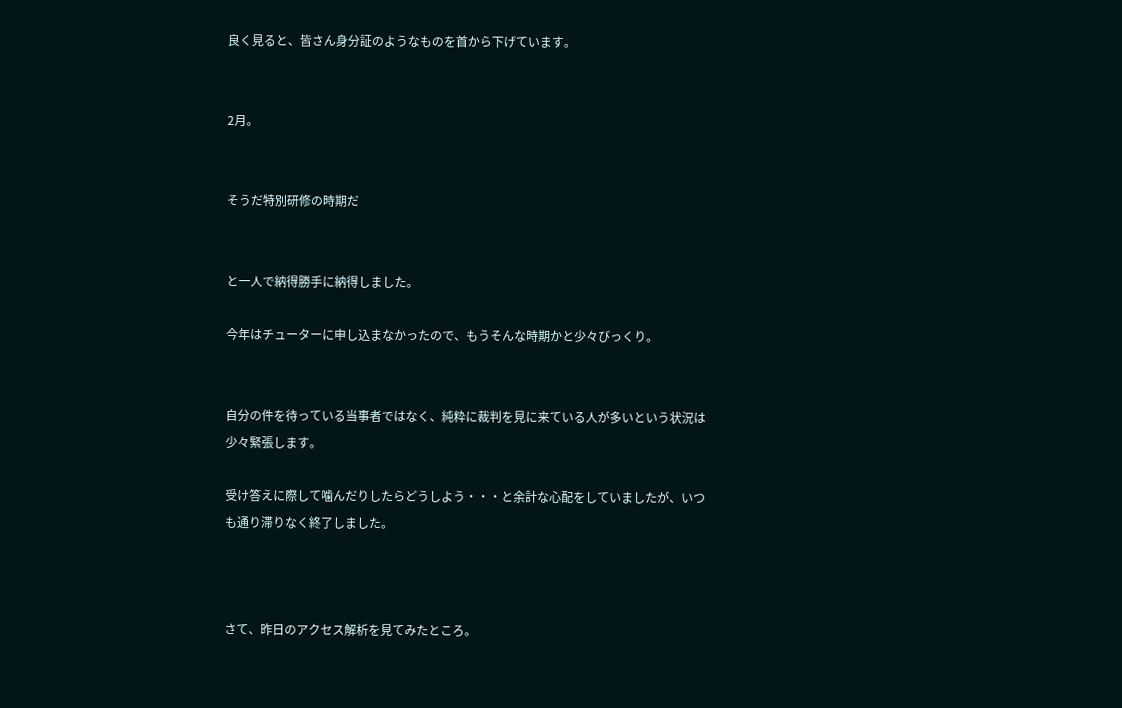良く見ると、皆さん身分証のようなものを首から下げています。


2月。


そうだ特別研修の時期だ


と一人で納得勝手に納得しました。

今年はチューターに申し込まなかったので、もうそんな時期かと少々びっくり。


自分の件を待っている当事者ではなく、純粋に裁判を見に来ている人が多いという状況は少々緊張します。

受け答えに際して噛んだりしたらどうしよう・・・と余計な心配をしていましたが、いつも通り滞りなく終了しました。



さて、昨日のアクセス解析を見てみたところ。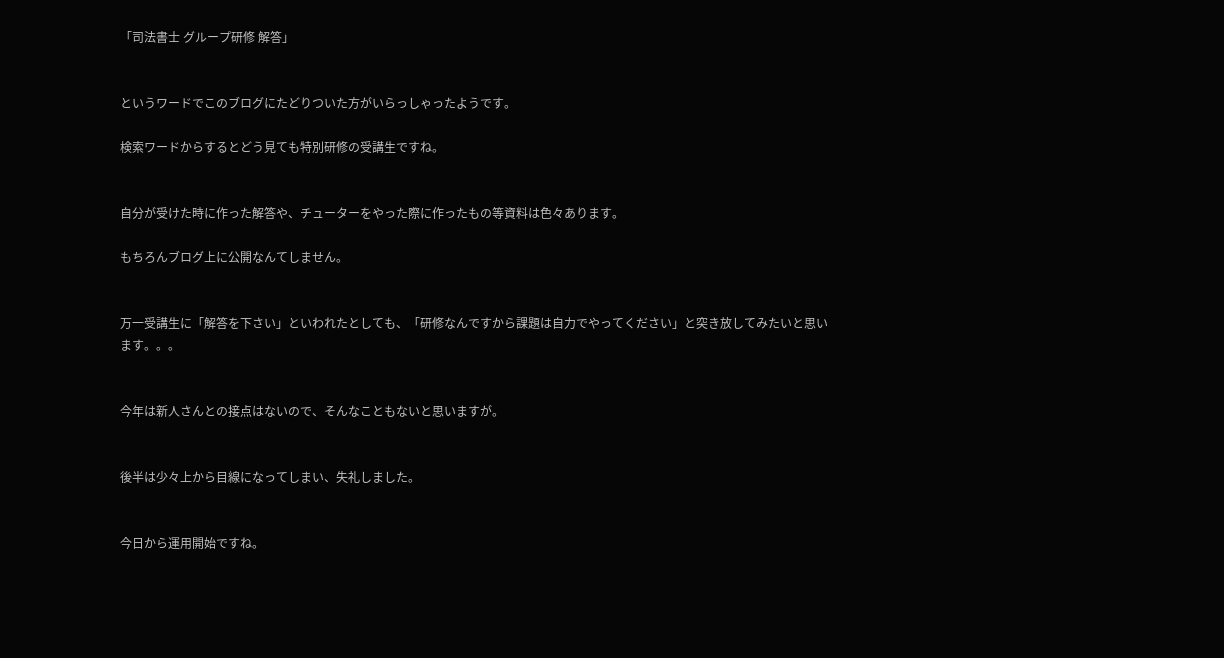「司法書士 グループ研修 解答」


というワードでこのブログにたどりついた方がいらっしゃったようです。

検索ワードからするとどう見ても特別研修の受講生ですね。


自分が受けた時に作った解答や、チューターをやった際に作ったもの等資料は色々あります。

もちろんブログ上に公開なんてしません。


万一受講生に「解答を下さい」といわれたとしても、「研修なんですから課題は自力でやってください」と突き放してみたいと思います。。。


今年は新人さんとの接点はないので、そんなこともないと思いますが。


後半は少々上から目線になってしまい、失礼しました。


今日から運用開始ですね。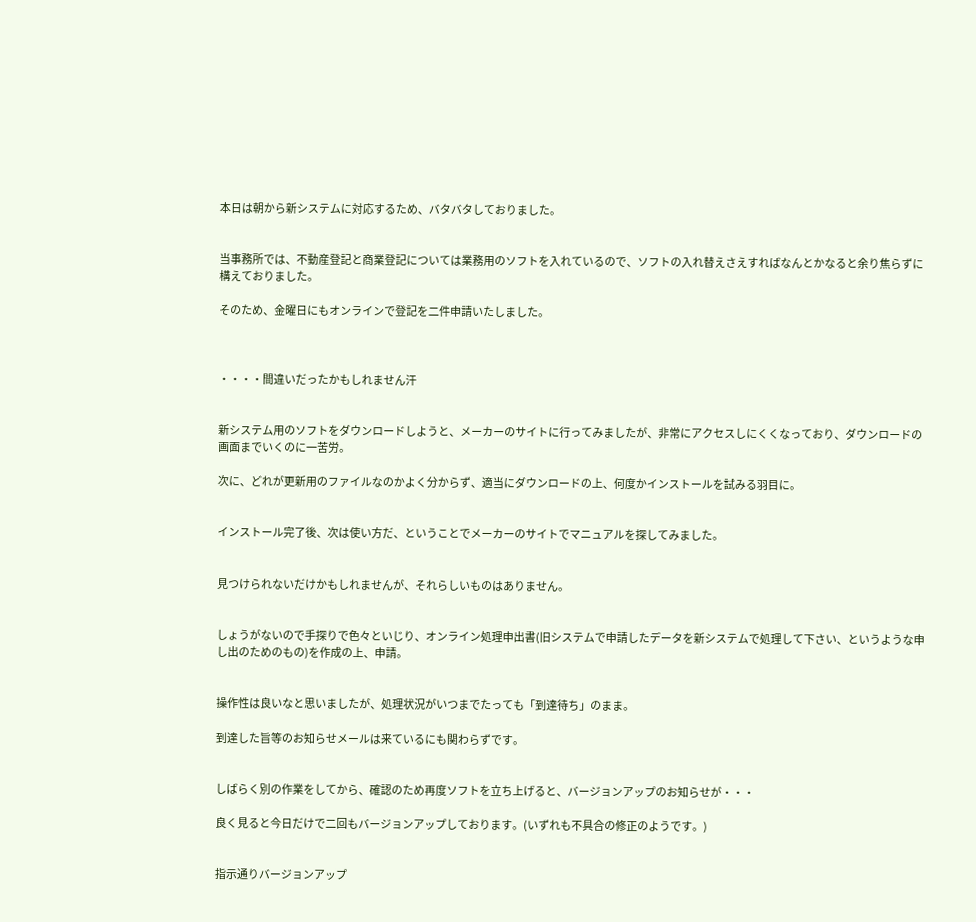本日は朝から新システムに対応するため、バタバタしておりました。


当事務所では、不動産登記と商業登記については業務用のソフトを入れているので、ソフトの入れ替えさえすればなんとかなると余り焦らずに構えておりました。

そのため、金曜日にもオンラインで登記を二件申請いたしました。



・・・・間違いだったかもしれません汗


新システム用のソフトをダウンロードしようと、メーカーのサイトに行ってみましたが、非常にアクセスしにくくなっており、ダウンロードの画面までいくのに一苦労。

次に、どれが更新用のファイルなのかよく分からず、適当にダウンロードの上、何度かインストールを試みる羽目に。


インストール完了後、次は使い方だ、ということでメーカーのサイトでマニュアルを探してみました。


見つけられないだけかもしれませんが、それらしいものはありません。


しょうがないので手探りで色々といじり、オンライン処理申出書(旧システムで申請したデータを新システムで処理して下さい、というような申し出のためのもの)を作成の上、申請。


操作性は良いなと思いましたが、処理状況がいつまでたっても「到達待ち」のまま。

到達した旨等のお知らせメールは来ているにも関わらずです。


しばらく別の作業をしてから、確認のため再度ソフトを立ち上げると、バージョンアップのお知らせが・・・

良く見ると今日だけで二回もバージョンアップしております。(いずれも不具合の修正のようです。)


指示通りバージョンアップ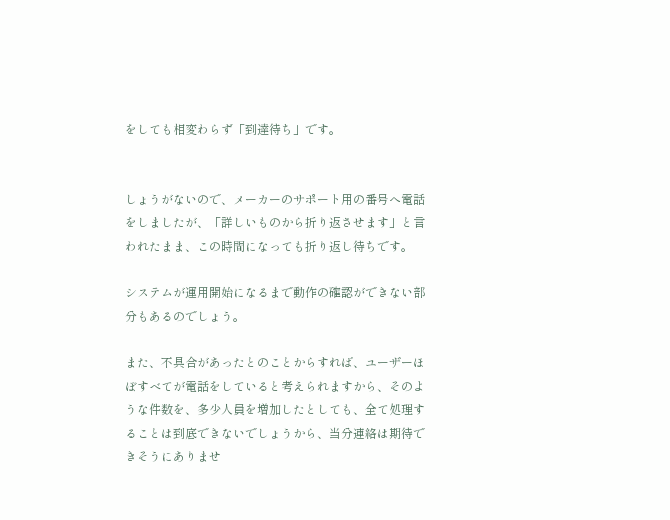をしても相変わらず「到達待ち」です。


しょうがないので、メーカーのサポート用の番号へ電話をしましたが、「詳しいものから折り返させます」と言われたまま、この時間になっても折り返し待ちです。

システムが運用開始になるまで動作の確認ができない部分もあるのでしょう。

また、不具合があったとのことからすれば、ユーザーほぼすべてが電話をしていると考えられますから、そのような件数を、多少人員を増加したとしても、全て処理することは到底できないでしょうから、当分連絡は期待できそうにありませ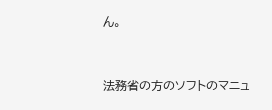ん。


法務省の方のソフトのマニュ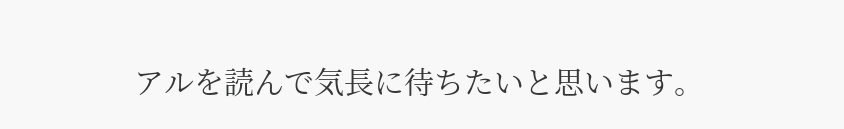アルを読んで気長に待ちたいと思います。